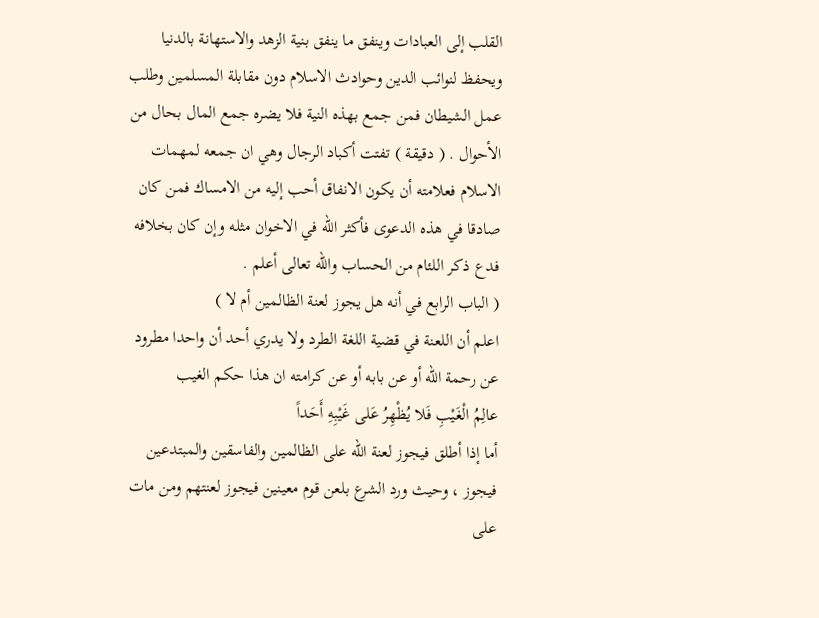القلب إلى العبادات وينفق ما ينفق بنية الزهد والاستهانة بالدنيا ويحفظ لنوائب الدين وحوادث الاسلام دون مقابلة المسلمين وطلب عمل الشيطان فمن جمع بهذه النية فلا يضره جمع المال بحال من الأحوال . ( دقيقة ) تفتت أكباد الرجال وهي ان جمعه لمهمات الاسلام فعلامته أن يكون الانفاق أحب إليه من الامساك فمن كان صادقا في هذه الدعوى فأكثر اللّه في الاخوان مثله وإن كان بخلافه فدع ذكر اللئام من الحساب واللّه تعالى أعلم .
( الباب الرابع في أنه هل يجوز لعنة الظالمين أم لا )
اعلم أن اللعنة في قضية اللغة الطرد ولا يدري أحد أن واحدا مطرود عن رحمة اللّه أو عن بابه أو عن كرامته ان هذا حكم الغيب
عالِمُ الْغَيْبِ فَلا يُظْهِرُ عَلى غَيْبِهِ أَحَداً
أما إذا أطلق فيجوز لعنة اللّه على الظالمين والفاسقين والمبتدعين فيجوز ، وحيث ورد الشرع بلعن قوم معينين فيجوز لعنتهم ومن مات على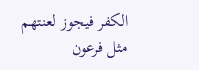الكفر فيجوز لعنتهم مثل فرعون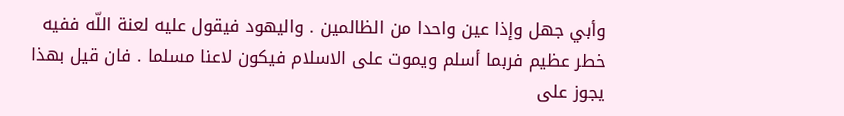وأبي جهل وإذا عين واحدا من الظالمين . واليهود فيقول عليه لعنة اللّه ففيه خطر عظيم فربما أسلم ويموت على الاسلام فيكون لاعنا مسلما . فان قيل بهذا يجوز على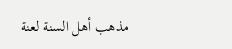مذهب أهل السنة لعنة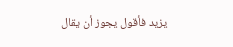يزيد فأقول يجوز أن يقال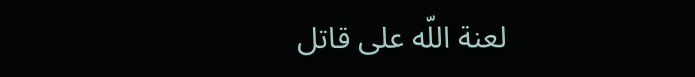لعنة اللّه على قاتل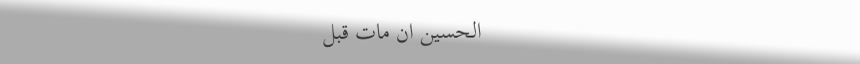الحسين ان مات قبل